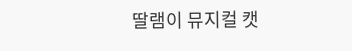딸램이 뮤지컬 캣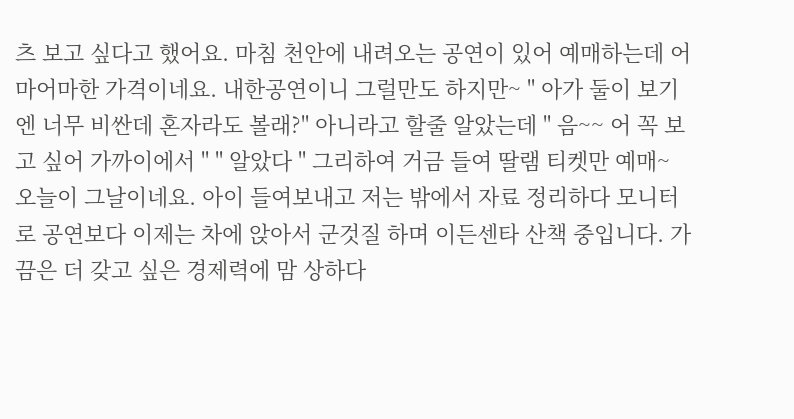츠 보고 싶다고 했어요. 마침 천안에 내려오는 공연이 있어 예매하는데 어마어마한 가격이네요. 내한공연이니 그럴만도 하지만~ " 아가 둘이 보기엔 너무 비싼데 혼자라도 볼래?" 아니라고 할줄 알았는데 " 음~~ 어 꼭 보고 싶어 가까이에서 " " 알았다 " 그리하여 거금 들여 딸램 티켓만 예매~ 오늘이 그날이네요. 아이 들여보내고 저는 밖에서 자료 정리하다 모니터로 공연보다 이제는 차에 앉아서 군것질 하며 이든센타 산책 중입니다. 가끔은 더 갖고 싶은 경제력에 맘 상하다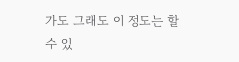가도 그래도 이 정도는 할 수 있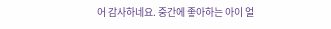어 감사하네요. 중간에 좋아하는 아이 얼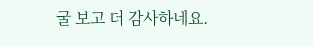굴 보고 더 감사하네요.